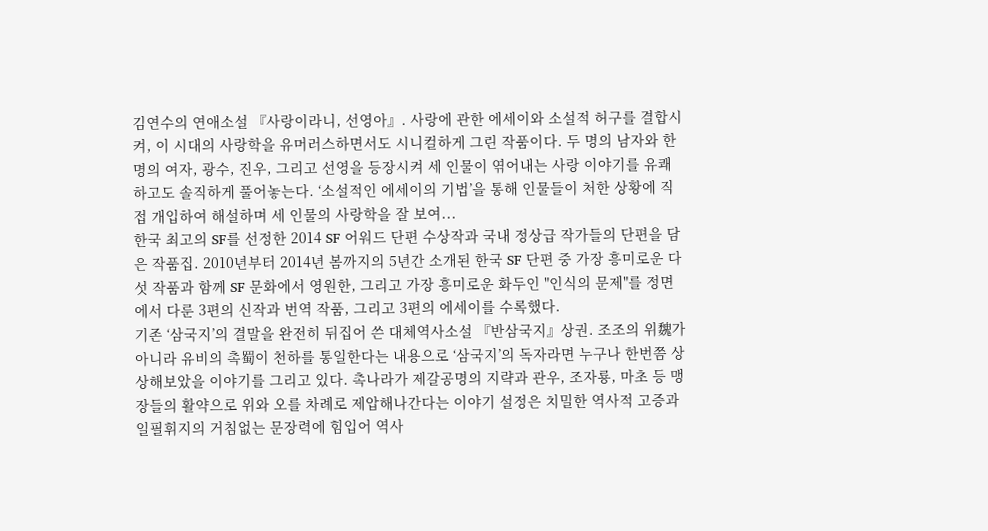김연수의 연애소설 『사랑이라니, 선영아』. 사랑에 관한 에세이와 소설적 허구를 결합시켜, 이 시대의 사랑학을 유머러스하면서도 시니컬하게 그린 작품이다. 두 명의 남자와 한 명의 여자, 광수, 진우, 그리고 선영을 등장시켜 세 인물이 엮어내는 사랑 이야기를 유쾌하고도 솔직하게 풀어놓는다. ‘소설적인 에세이의 기법’을 통해 인물들이 처한 상황에 직접 개입하여 해설하며 세 인물의 사랑학을 잘 보여...
한국 최고의 SF를 선정한 2014 SF 어워드 단편 수상작과 국내 정상급 작가들의 단편을 담은 작품집. 2010년부터 2014년 봄까지의 5년간 소개된 한국 SF 단편 중 가장 흥미로운 다섯 작품과 함께 SF 문화에서 영원한, 그리고 가장 흥미로운 화두인 "인식의 문제"를 정면에서 다룬 3편의 신작과 번역 작품, 그리고 3편의 에세이를 수록했다.
기존 ‘삼국지’의 결말을 완전히 뒤집어 쓴 대체역사소설 『반삼국지』상권. 조조의 위魏가 아니라 유비의 촉蜀이 천하를 통일한다는 내용으로 ‘삼국지’의 독자라면 누구나 한번쯤 상상해보았을 이야기를 그리고 있다. 촉나라가 제갈공명의 지략과 관우, 조자룡, 마초 등 맹장들의 활약으로 위와 오를 차례로 제압해나간다는 이야기 설정은 치밀한 역사적 고증과 일필휘지의 거침없는 문장력에 힘입어 역사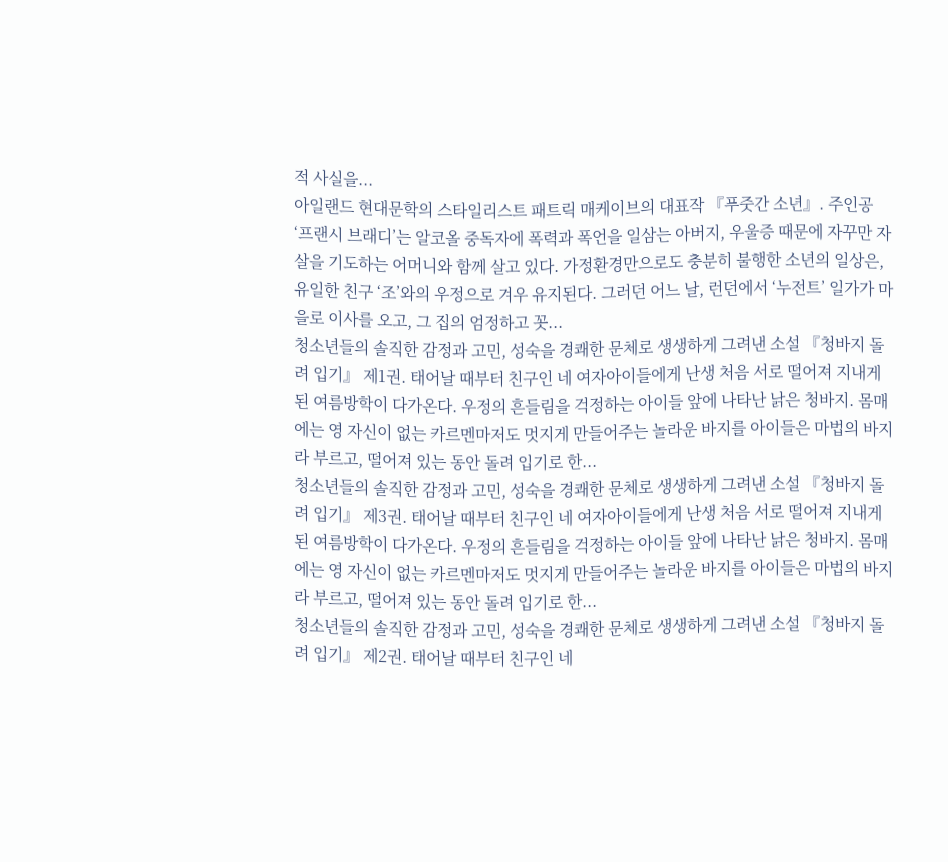적 사실을...
아일랜드 현대문학의 스타일리스트 패트릭 매케이브의 대표작 『푸줏간 소년』. 주인공 ‘프랜시 브래디’는 알코올 중독자에 폭력과 폭언을 일삼는 아버지, 우울증 때문에 자꾸만 자살을 기도하는 어머니와 함께 살고 있다. 가정환경만으로도 충분히 불행한 소년의 일상은, 유일한 친구 ‘조’와의 우정으로 겨우 유지된다. 그러던 어느 날, 런던에서 ‘누전트’ 일가가 마을로 이사를 오고, 그 집의 엄정하고 꼿...
청소년들의 솔직한 감정과 고민, 성숙을 경쾌한 문체로 생생하게 그려낸 소설 『청바지 돌려 입기』 제1권. 태어날 때부터 친구인 네 여자아이들에게 난생 처음 서로 떨어져 지내게 된 여름방학이 다가온다. 우정의 흔들림을 걱정하는 아이들 앞에 나타난 낡은 청바지. 몸매에는 영 자신이 없는 카르멘마저도 멋지게 만들어주는 놀라운 바지를 아이들은 마법의 바지라 부르고, 떨어져 있는 동안 돌려 입기로 한...
청소년들의 솔직한 감정과 고민, 성숙을 경쾌한 문체로 생생하게 그려낸 소설 『청바지 돌려 입기』 제3권. 태어날 때부터 친구인 네 여자아이들에게 난생 처음 서로 떨어져 지내게 된 여름방학이 다가온다. 우정의 흔들림을 걱정하는 아이들 앞에 나타난 낡은 청바지. 몸매에는 영 자신이 없는 카르멘마저도 멋지게 만들어주는 놀라운 바지를 아이들은 마법의 바지라 부르고, 떨어져 있는 동안 돌려 입기로 한...
청소년들의 솔직한 감정과 고민, 성숙을 경쾌한 문체로 생생하게 그려낸 소설 『청바지 돌려 입기』 제2권. 태어날 때부터 친구인 네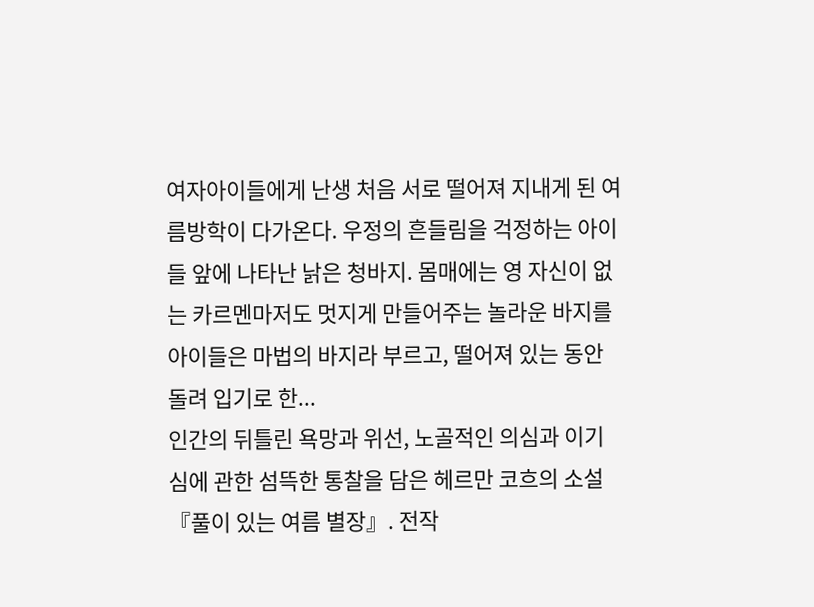여자아이들에게 난생 처음 서로 떨어져 지내게 된 여름방학이 다가온다. 우정의 흔들림을 걱정하는 아이들 앞에 나타난 낡은 청바지. 몸매에는 영 자신이 없는 카르멘마저도 멋지게 만들어주는 놀라운 바지를 아이들은 마법의 바지라 부르고, 떨어져 있는 동안 돌려 입기로 한...
인간의 뒤틀린 욕망과 위선, 노골적인 의심과 이기심에 관한 섬뜩한 통찰을 담은 헤르만 코흐의 소설 『풀이 있는 여름 별장』. 전작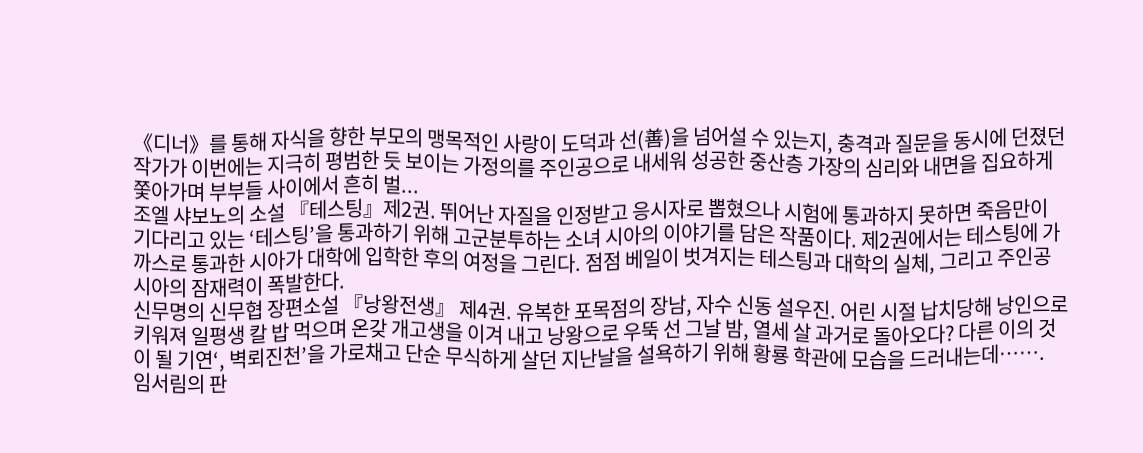《디너》를 통해 자식을 향한 부모의 맹목적인 사랑이 도덕과 선(善)을 넘어설 수 있는지, 충격과 질문을 동시에 던졌던 작가가 이번에는 지극히 평범한 듯 보이는 가정의를 주인공으로 내세워 성공한 중산층 가장의 심리와 내면을 집요하게 쫓아가며 부부들 사이에서 흔히 벌...
조엘 샤보노의 소설 『테스팅』제2권. 뛰어난 자질을 인정받고 응시자로 뽑혔으나 시험에 통과하지 못하면 죽음만이 기다리고 있는 ‘테스팅’을 통과하기 위해 고군분투하는 소녀 시아의 이야기를 담은 작품이다. 제2권에서는 테스팅에 가까스로 통과한 시아가 대학에 입학한 후의 여정을 그린다. 점점 베일이 벗겨지는 테스팅과 대학의 실체, 그리고 주인공 시아의 잠재력이 폭발한다.
신무명의 신무협 장편소설 『낭왕전생』 제4권. 유복한 포목점의 장남, 자수 신동 설우진. 어린 시절 납치당해 낭인으로 키워져 일평생 칼 밥 먹으며 온갖 개고생을 이겨 내고 낭왕으로 우뚝 선 그날 밤, 열세 살 과거로 돌아오다? 다른 이의 것이 될 기연‘, 벽뢰진천’을 가로채고 단순 무식하게 살던 지난날을 설욕하기 위해 황룡 학관에 모습을 드러내는데…….
임서림의 판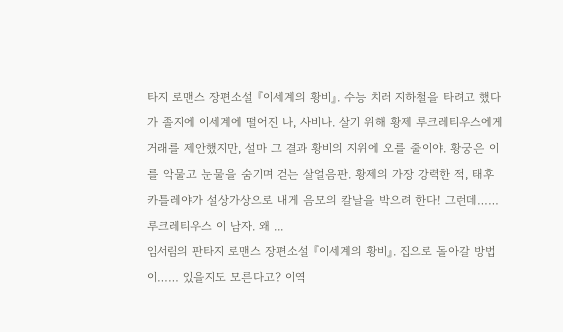타지 로맨스 장편소설 『이세계의 황비』. 수능 치러 지하철을 타려고 했다가 졸지에 이세계에 떨어진 나, 사비나. 살기 위해 황제 루크레티우스에게 거래를 제안했지만, 설마 그 결과 황비의 지위에 오를 줄이야. 황궁은 이를 악물고 눈물을 숨기며 걷는 살얼음판. 황제의 가장 강력한 적, 태후 카틀레야가 설상가상으로 내게 음모의 칼날을 박으려 한다! 그런데…… 루크레티우스 이 남자. 왜 ...
임서림의 판타지 로맨스 장편소설 『이세계의 황비』. 집으로 돌아갈 방법이…… 있을지도 모른다고? 이역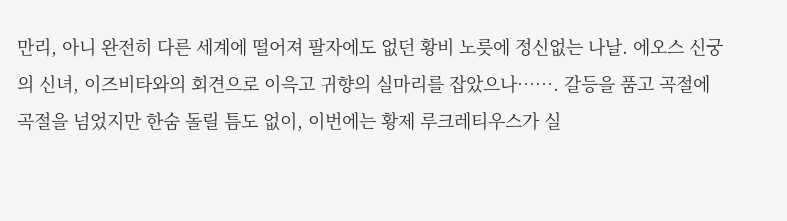만리, 아니 완전히 다른 세계에 떨어져 팔자에도 없던 황비 노릇에 정신없는 나날. 에오스 신궁의 신녀, 이즈비타와의 회견으로 이윽고 귀향의 실마리를 잡았으나……. 갈등을 품고 곡절에 곡절을 넘었지만 한숨 돌릴 틈도 없이, 이번에는 황제 루크레티우스가 실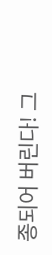종되어 버린다! 그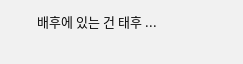배후에 있는 건 태후 ...